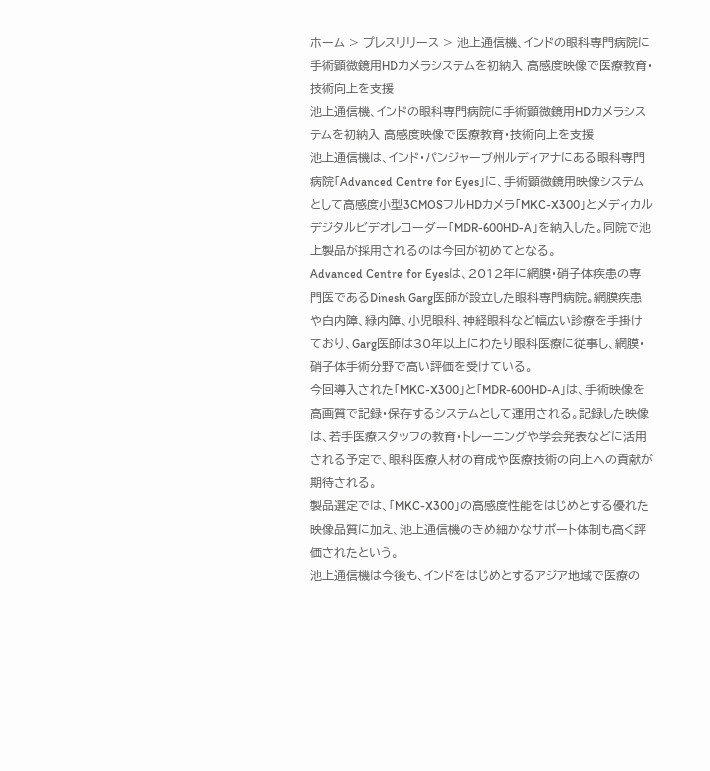ホーム > プレスリリース > 池上通信機、インドの眼科専門病院に手術顕微鏡用HDカメラシステムを初納入 高感度映像で医療教育・技術向上を支援
池上通信機、インドの眼科専門病院に手術顕微鏡用HDカメラシステムを初納入 高感度映像で医療教育・技術向上を支援
池上通信機は、インド・パンジャーブ州ルディアナにある眼科専門病院「Advanced Centre for Eyes」に、手術顕微鏡用映像システムとして高感度小型3CMOSフルHDカメラ「MKC-X300」とメディカルデジタルビデオレコーダー「MDR-600HD-A」を納入した。同院で池上製品が採用されるのは今回が初めてとなる。
Advanced Centre for Eyesは、2012年に網膜・硝子体疾患の専門医であるDinesh Garg医師が設立した眼科専門病院。網膜疾患や白内障、緑内障、小児眼科、神経眼科など幅広い診療を手掛けており、Garg医師は30年以上にわたり眼科医療に従事し、網膜・硝子体手術分野で高い評価を受けている。
今回導入された「MKC-X300」と「MDR-600HD-A」は、手術映像を高画質で記録・保存するシステムとして運用される。記録した映像は、若手医療スタッフの教育・トレーニングや学会発表などに活用される予定で、眼科医療人材の育成や医療技術の向上への貢献が期待される。
製品選定では、「MKC-X300」の高感度性能をはじめとする優れた映像品質に加え、池上通信機のきめ細かなサポート体制も高く評価されたという。
池上通信機は今後も、インドをはじめとするアジア地域で医療の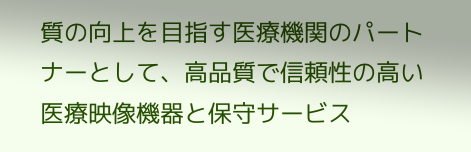質の向上を目指す医療機関のパートナーとして、高品質で信頼性の高い医療映像機器と保守サービス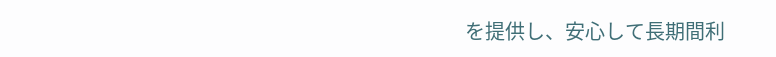を提供し、安心して長期間利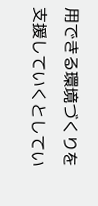用できる環境づくりを支援していくとしてい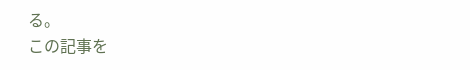る。
この記事を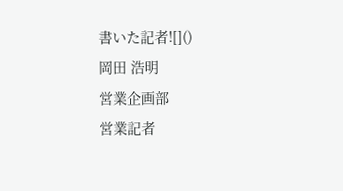書いた記者![]()
岡田 浩明
営業企画部
営業記者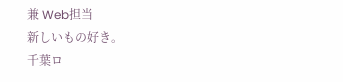兼 Web担当
新しいもの好き。
千葉ロ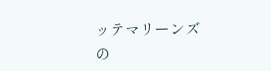ッテマリーンズの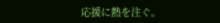応援に熱を注ぐ。